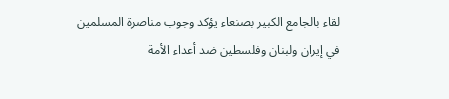لقاء بالجامع الكبير بصنعاء يؤكد وجوب مناصرة المسلمين في إيران ولبنان وفلسطين ضد أعداء الأمة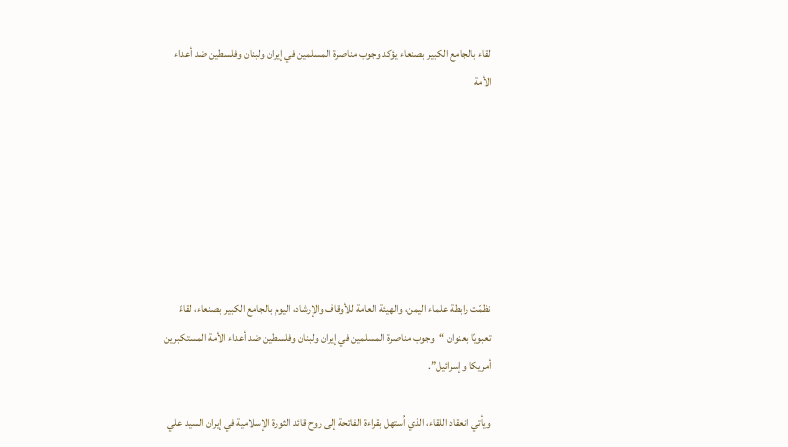لقاء بالجامع الكبير بصنعاء يؤكد وجوب مناصرة المسلمين في إيران ولبنان وفلسطين ضد أعداء الأمة







نظمّت رابطة علماء اليمن، والهيئة العامة للأوقاف والإرشاد، اليوم بالجامع الكبير بصنعاء، لقاءً تعبويًا بعنوان “وجوب مناصرة المسلمين في إيران ولبنان وفلسطين ضد أعداء الأمة المستكبرين أمريكا وإسرائيل”.

ويأتي انعقاد اللقاء، الذي اُستهل بقراءة الفاتحة إلى روح قائد الثورة الإسلامية في إيران السيد علي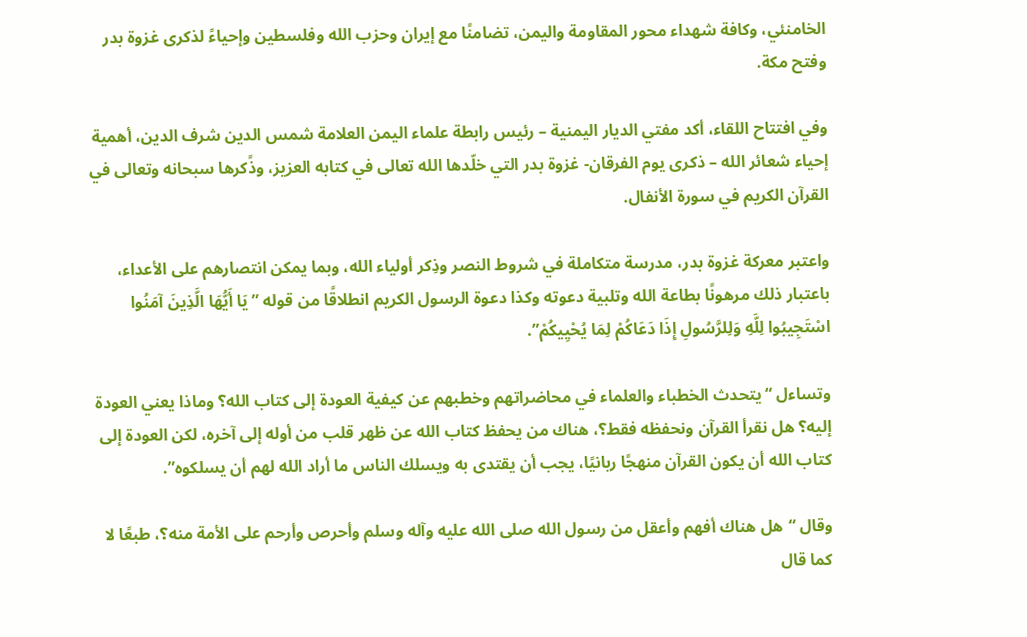الخامنئي، وكافة شهداء محور المقاومة واليمن، تضامنًا مع إيران وحزب الله وفلسطين وإحياءً لذكرى غزوة بدر وفتح مكة.

وفي افتتاح اللقاء، أكد مفتي الديار اليمنية – رئيس رابطة علماء اليمن العلامة شمس الدين شرف الدين، أهمية إحياء شعائر الله – ذكرى يوم الفرقان- غزوة بدر التي خلّدها الله تعالى في كتابه العزيز، وذًكرها سبحانه وتعالى في القرآن الكريم في سورة الأنفال.

واعتبر معركة غزوة بدر، مدرسة متكاملة في شروط النصر وذِكر أولياء الله، وبما يمكن انتصارهم على الأعداء، باعتبار ذلك مرهونًا بطاعة الله وتلبية دعوته وكذا دعوة الرسول الكريم انطلاقًا من قوله ” يَا أَيُّهَا الَّذِينَ آمَنُوا اسْتَجِيبُوا لِلَّهِ وَلِلرَّسُولِ إِذَا دَعَاكُمْ لِمَا يُحْيِيكُمْ”.

وتساءل “يتحدث الخطباء والعلماء في محاضراتهم وخطبهم عن كيفية العودة إلى كتاب الله؟ وماذا يعني العودة إليه؟ هل نقرأ القرآن ونحفظه فقط؟، هناك من يحفظ كتاب الله عن ظهر قلب من أوله إلى آخره، لكن العودة إلى كتاب الله أن يكون القرآن منهجًا ربانيًا، يجب أن يقتدى به ويسلك الناس ما أراد الله لهم أن يسلكوه”.

وقال “هل هناك أفهم وأعقل من رسول الله صلى الله عليه وآله وسلم وأحرص وأرحم على الأمة منه؟، طبعًا لا كما قال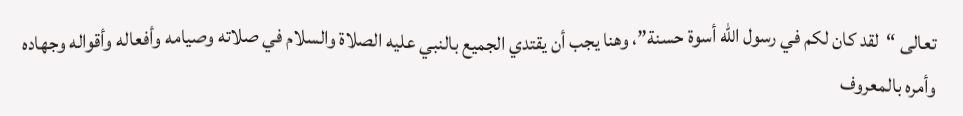تعالى “لقد كان لكم في رسول الله أسوة حسنة”، وهنا يجب أن يقتدي الجميع بالنبي عليه الصلاة والسلام في صلاته وصيامه وأفعاله وأقواله وجهاده وأمره بالمعروف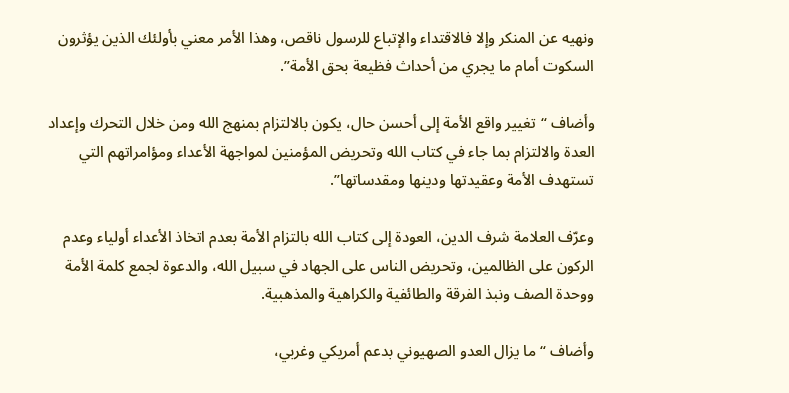ونهيه عن المنكر وإلا فالاقتداء والإتباع للرسول ناقص، وهذا الأمر معني بأولئك الذين يؤثرون السكوت أمام ما يجري من أحداث فظيعة بحق الأمة”.

وأضاف “تغيير واقع الأمة إلى أحسن حال، يكون بالالتزام بمنهج الله ومن خلال التحرك وإعداد العدة والالتزام بما جاء في كتاب الله وتحريض المؤمنين لمواجهة الأعداء ومؤامراتهم التي تستهدف الأمة وعقيدتها ودينها ومقدساتها”.

وعرّف العلامة شرف الدين، العودة إلى كتاب الله بالتزام الأمة بعدم اتخاذ الأعداء أولياء وعدم الركون على الظالمين، وتحريض الناس على الجهاد في سبيل الله، والدعوة لجمع كلمة الأمة ووحدة الصف ونبذ الفرقة والطائفية والكراهية والمذهبية.

وأضاف “ما يزال العدو الصهيوني بدعم أمريكي وغربي،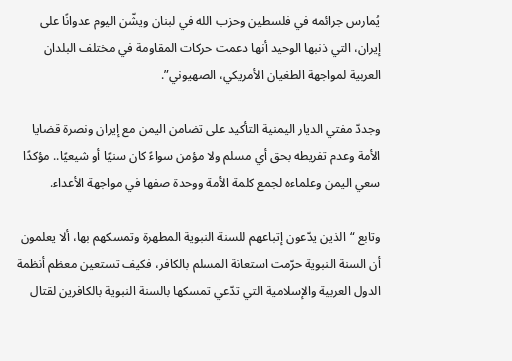يُمارس جرائمه في فلسطين وحزب الله في لبنان ويشّن اليوم عدوانًا على إيران، التي ذنبها الوحيد أنها دعمت حركات المقاومة في مختلف البلدان العربية لمواجهة الطغيان الأمريكي، الصهيوني”.

وجددّ مفتي الديار اليمنية التأكيد على تضامن اليمن مع إيران ونصرة قضايا الأمة وعدم تفريطه بحق أي مسلم ولا مؤمن سواءً كان سنيًا أو شيعيًا.. مؤكدًا سعي اليمن وعلماءه لجمع كلمة الأمة ووحدة صفها في مواجهة الأعداء.

وتابع “الذين يدّعون إتباعهم للسنة النبوية المطهرة وتمسكهم بها، ألا يعلمون أن السنة النبوية حرّمت استعانة المسلم بالكافر، فكيف تستعين معظم أنظمة الدول العربية والإسلامية التي تدّعي تمسكها بالسنة النبوية بالكافرين لقتال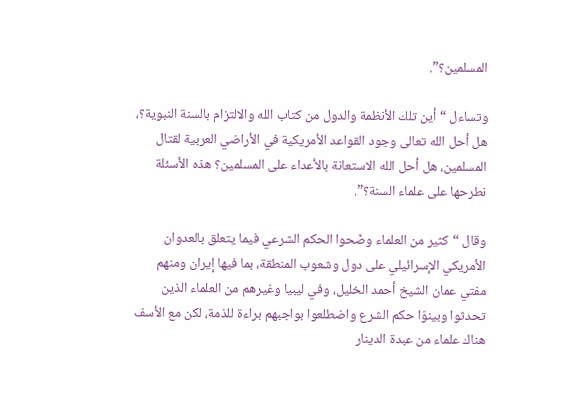المسلمين؟”.

وتساءل “أين تلك الأنظمة والدول من كتاب الله والالتزام بالسنة النبوية؟، هل أحل الله تعالى وجود القواعد الأمريكية في الأراضي العربية لقتال المسلمين، هل أحل الله الاستعانة بالأعداء على المسلمين؟ هذه الأسئلة نطرحها على علماء السنة؟”.

وقال “كثير من العلماء وضّحوا الحكم الشرعي فيما يتعلق بالعدوان الأمريكي الإسرائيلي على دول وشعوب المنطقة، بما فيها إيران ومنهم مفتي عمان الشيخ أحمد الخليل، وفي ليبيا وغيرهم من العلماء الذين تحدثوا وبينوّا حكم الشرع واضطلعوا بواجبهم براءة للذمة، لكن مع الأسف هناك علماء من عبدة الدينار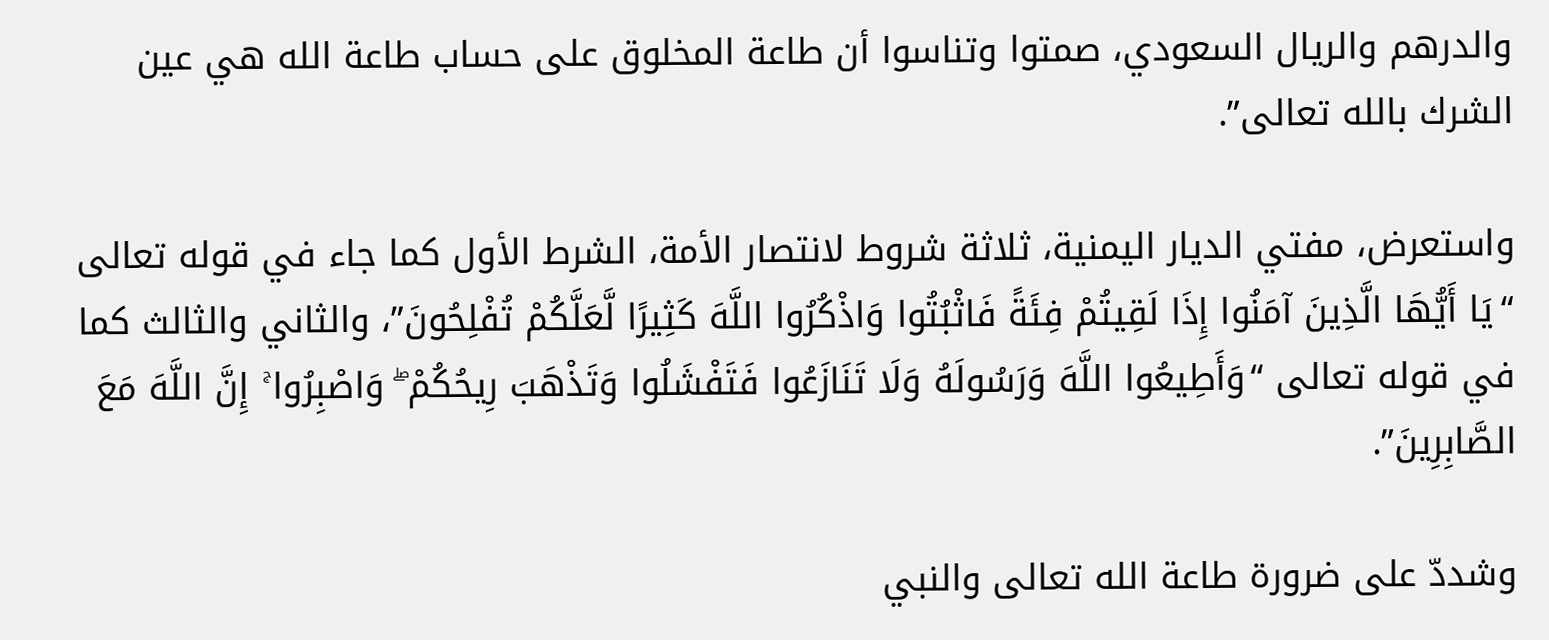والدرهم والريال السعودي، صمتوا وتناسوا أن طاعة المخلوق على حساب طاعة الله هي عين الشرك بالله تعالى”.

واستعرض، مفتي الديار اليمنية، ثلاثة شروط لانتصار الأمة، الشرط الأول كما جاء في قوله تعالى “يَا أَيُّهَا الَّذِينَ آمَنُوا إِذَا لَقِيتُمْ فِئَةً فَاثْبُتُوا وَاذْكُرُوا اللَّهَ كَثِيرًا لَّعَلَّكُمْ تُفْلِحُونَ”، والثاني والثالث كما في قوله تعالى “وَأَطِيعُوا اللَّهَ وَرَسُولَهُ وَلَا تَنَازَعُوا فَتَفْشَلُوا وَتَذْهَبَ رِيحُكُمْ ۖ وَاصْبِرُوا ۚ إِنَّ اللَّهَ مَعَ الصَّابِرِينَ”.

وشددّ على ضرورة طاعة الله تعالى والنبي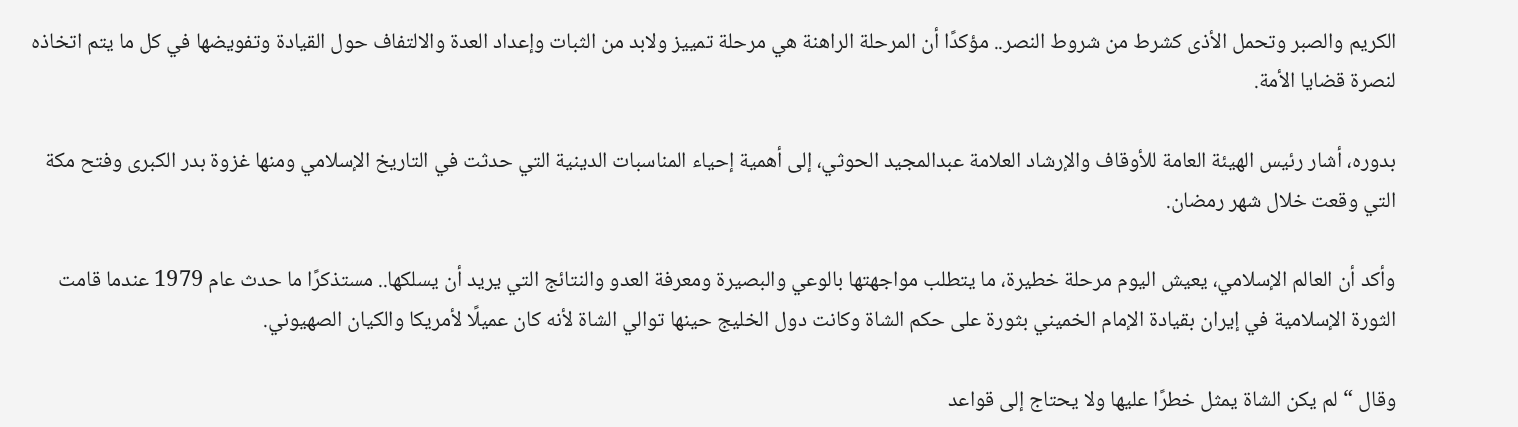الكريم والصبر وتحمل الأذى كشرط من شروط النصر.. مؤكدًا أن المرحلة الراهنة هي مرحلة تمييز ولابد من الثبات وإعداد العدة والالتفاف حول القيادة وتفويضها في كل ما يتم اتخاذه لنصرة قضايا الأمة.

بدوره، أشار رئيس الهيئة العامة للأوقاف والإرشاد العلامة عبدالمجيد الحوثي، إلى أهمية إحياء المناسبات الدينية التي حدثت في التاريخ الإسلامي ومنها غزوة بدر الكبرى وفتح مكة التي وقعت خلال شهر رمضان.

وأكد أن العالم الإسلامي، يعيش اليوم مرحلة خطيرة، ما يتطلب مواجهتها بالوعي والبصيرة ومعرفة العدو والنتائج التي يريد أن يسلكها.. مستذكرًا ما حدث عام 1979 عندما قامت الثورة الإسلامية في إيران بقيادة الإمام الخميني بثورة على حكم الشاة وكانت دول الخليج حينها توالي الشاة لأنه كان عميلًا لأمريكا والكيان الصهيوني.

وقال “لم يكن الشاة يمثل خطرًا عليها ولا يحتاج إلى قواعد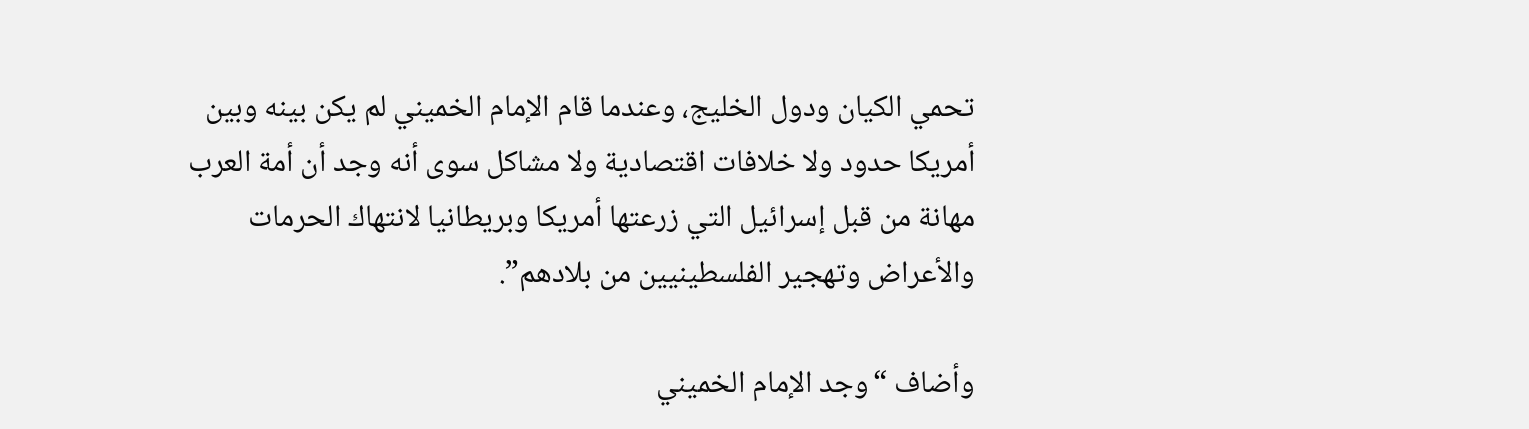تحمي الكيان ودول الخليج، وعندما قام الإمام الخميني لم يكن بينه وبين أمريكا حدود ولا خلافات اقتصادية ولا مشاكل سوى أنه وجد أن أمة العرب مهانة من قبل إسرائيل التي زرعتها أمريكا وبريطانيا لانتهاك الحرمات والأعراض وتهجير الفلسطينيين من بلادهم”.

وأضاف “وجد الإمام الخميني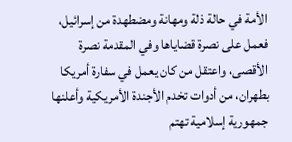الأمة في حالة ذلة ومهانة ومضطهدة من إسرائيل، فعمل على نصرة قضاياها وفي المقدمة نصرة الأقصى، واعتقل من كان يعمل في سفارة أمريكا بطهران، من أدوات تخدم الأجندة الأمريكية وأعلنها جمهورية إسلامية تهتم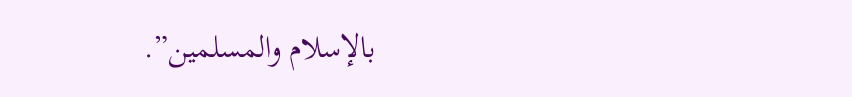بالإسلام والمسلمين”.